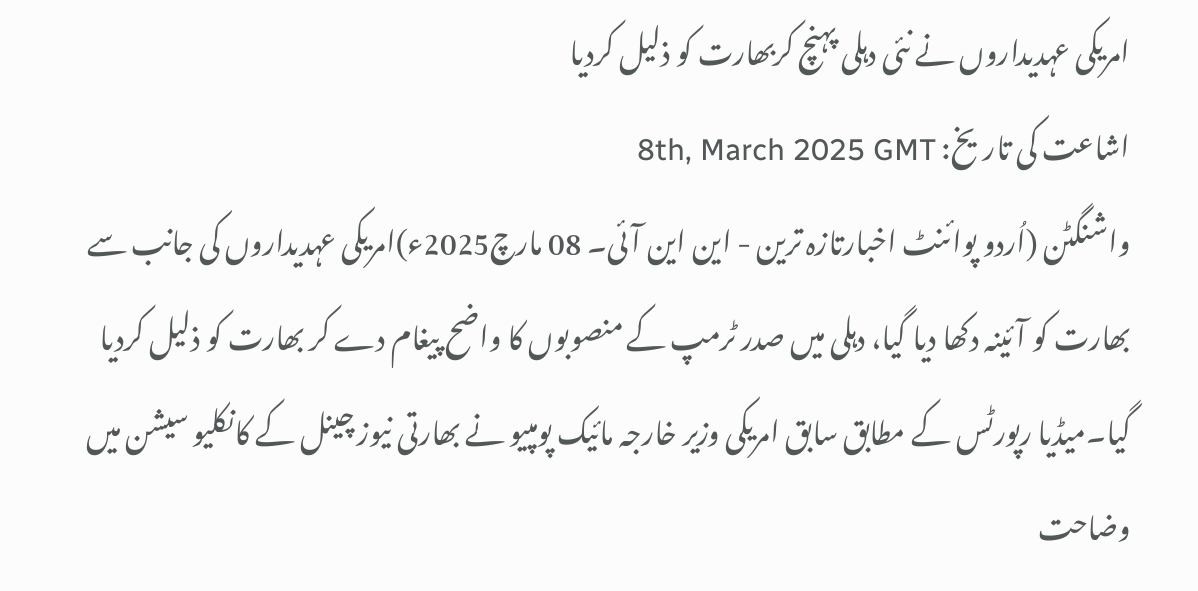امریکی عہدیداروں نے نئی دہلی پہنچ کربھارت کو ذلیل کردیا
اشاعت کی تاریخ: 8th, March 2025 GMT
واشنگٹن (اُردو پوائنٹ اخبارتازہ ترین - این این آئی۔ 08 مارچ2025ء)امریکی عہدیداروں کی جانب سے بھارت کو آئینہ دکھا دیا گیا، دہلی میں صدر ٹرمپ کے منصوبوں کا واضح پیغام دے کر بھارت کو ذلیل کردیا گیا۔میڈیا رپورٹس کے مطابق سابق امریکی وزیر خارجہ مائیک پومپیو نے بھارتی نیوز چینل کے کانکلیو سیشن میں وضاحت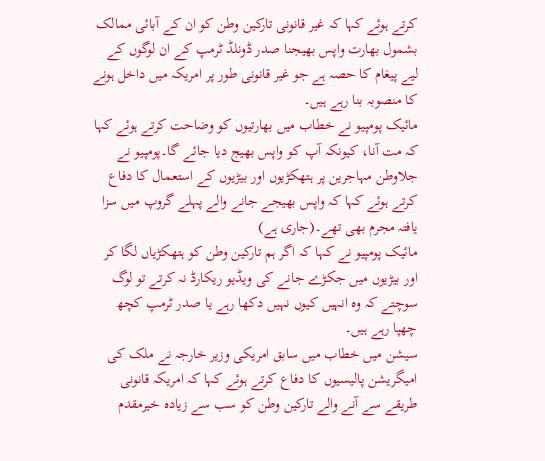کرتے ہوئے کہا کہ غیر قانونی تارکین وطن کو ان کے آبائی ممالک بشمول بھارت واپس بھیجنا صدر ڈونلڈ ٹرمپ کے ان لوگوں کے لیے پیغام کا حصہ ہے جو غیر قانونی طور پر امریکہ میں داخل ہونے کا منصوبہ بنا رہے ہیں۔
مائیک پومپیو نے خطاب میں بھارتیوں کو وضاحت کرتے ہوئے کہا کہ مت آنا، کیونکہ آپ کو واپس بھیج دیا جائے گا۔پومپیو نے جلاوطن مہاجرین پر ہتھکڑیوں اور بیڑیوں کے استعمال کا دفاع کرتے ہوئے کہا کہ واپس بھیجے جانے والے پہلے گروپ میں سزا یافتہ مجرم بھی تھے۔(جاری ہے)
مائیک پومپیو نے کہا کہ اگر ہم تارکین وطن کو ہتھکڑیاں لگا کر اور بیڑیوں میں جکڑے جانے کی ویڈیو ریکارڈ نہ کرتے تو لوگ سوچتے کہ وہ انہیں کیوں نہیں دکھا رہے یا صدر ٹرمپ کچھ چھپا رہے ہیں۔
سیشن میں خطاب میں سابق امریکی وزیر خارجہ نے ملک کی امیگریشن پالیسیوں کا دفاع کرتے ہوئے کہا کہ امریکہ قانونی طریقے سے آنے والے تارکین وطن کو سب سے زیادہ خیرمقدم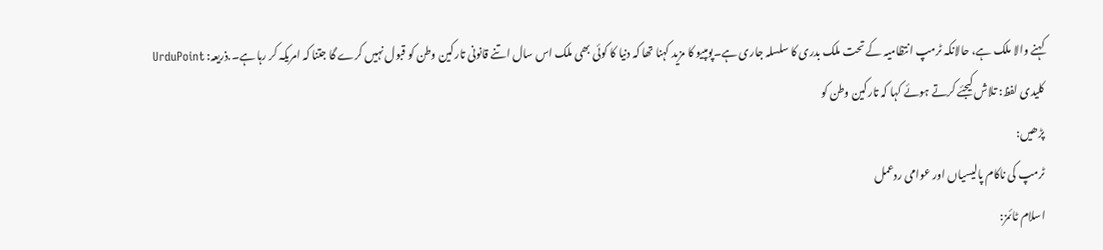کہنے والا ملک ہے، حالانکہ ٹرمپ انتظامیہ کے تحت ملک بدری کا سلسلہ جاری ہے۔پومپیو کا مزید کہنا تھا کہ دنیا کا کوئی بھی ملک اس سال اتنے قانونی تارکین وطن کو قبول نہیں کرے گا جتنا کہ امریکہ کر رہا ہے۔.ذریعہ: UrduPoint
کلیدی لفظ: تلاش کیجئے کرتے ہوئے کہا کہ تارکین وطن کو
پڑھیں:
ٹرمپ کی ناکام پالیسیاں اور عوامی ردعمل
اسلام ٹائمز: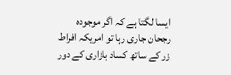ایسا لگتا ہے کہ اگر موجودہ رجحان جاری رہا تو امریکہ افراط زر کے ساتھ کساد بازاری کے دور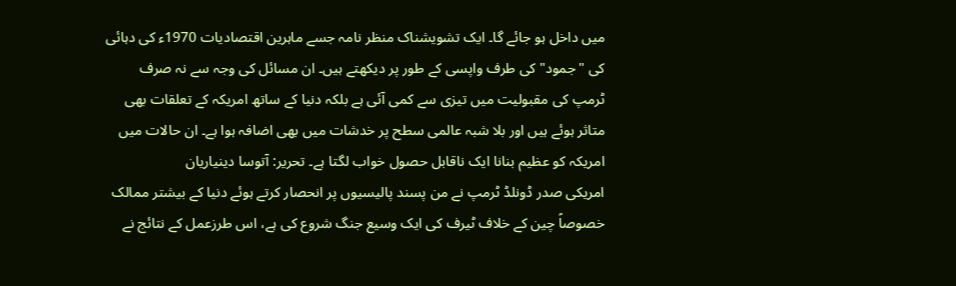میں داخل ہو جائے گا۔ ایک تشویشناک منظر نامہ جسے ماہرین اقتصادیات 1970ء کی دہائی کی "جمود" کی طرف واپسی کے طور پر دیکھتے ہیں۔ ان مسائل کی وجہ سے نہ صرف ٹرمپ کی مقبولیت میں تیزی سے کمی آئی ہے بلکہ دنیا کے ساتھ امریکہ کے تعلقات بھی متاثر ہوئے ہیں اور بلا شبہ عالمی سطح پر خدشات میں بھی اضافہ ہوا ہے۔ ان حالات میں امریکہ کو عظیم بنانا ایک ناقابل حصول خواب لگتا ہے۔ تحریر: آتوسا دینیاریان
امریکی صدر ڈونلڈ ٹرمپ نے من پسند پالیسیوں پر انحصار کرتے ہوئے دنیا کے بیشتر ممالک خصوصاً چین کے خلاف ٹیرف کی ایک وسیع جنگ شروع کی ہے، اس طرزعمل کے نتائج نے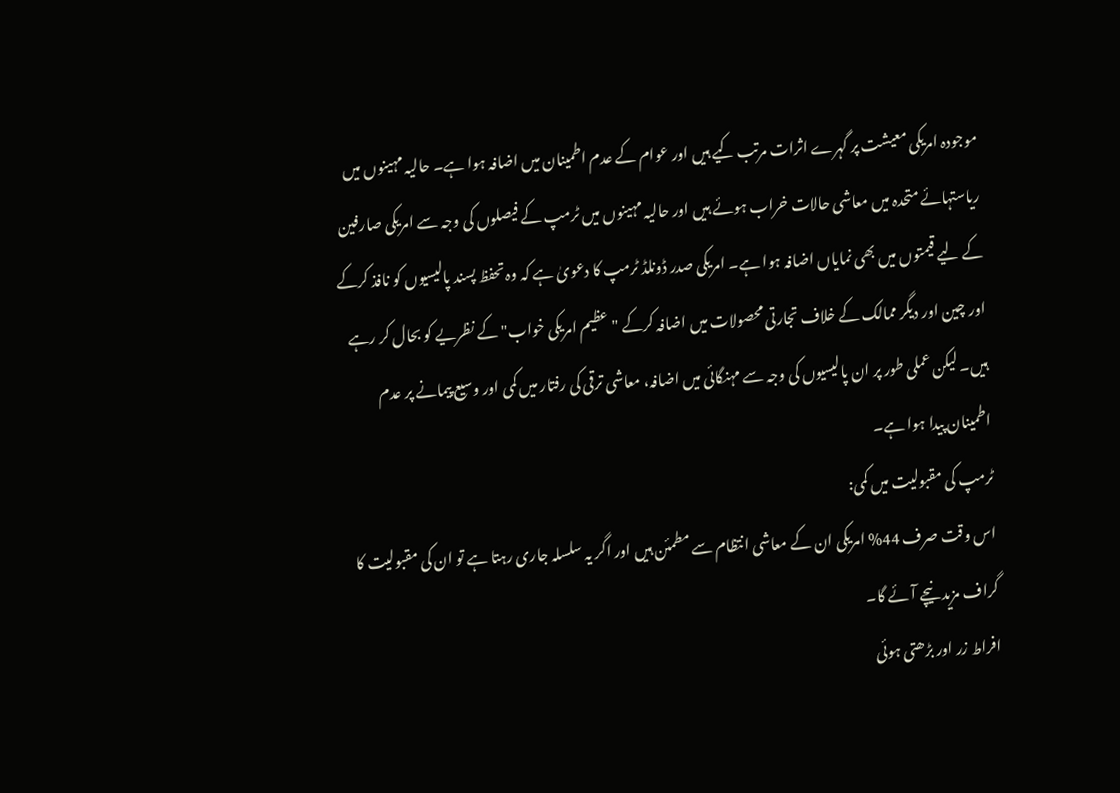موجودہ امریکی معیشت پر گہرے اثرات مرتب کیے ہیں اور عوام کے عدم اطمینان میں اضافہ ہوا ہے۔ حالیہ مہینوں میں ریاستہائے متحدہ میں معاشی حالات خراب ہوئے ہیں اور حالیہ مہینوں میں ٹرمپ کے فیصلوں کی وجہ سے امریکی صارفین کے لیے قیمتوں میں بھی نمایاں اضافہ ہوا ہے۔ امریکی صدر ڈونلڈ ٹرمپ کا دعویٰ ہے کہ وہ تحفظ پسند پالیسیوں کو نافذ کرکے اور چین اور دیگر ممالک کے خلاف تجارتی محصولات میں اضافہ کرکے "عظیم امریکی خواب" کے نظریے کو بحال کر رہے ہیں۔ لیکن عملی طور پر ان پالیسیوں کی وجہ سے مہنگائی میں اضافہ، معاشی ترقی کی رفتار میں کمی اور وسیع پیمانے پر عدم اطمینان پیدا ہوا ہے۔
ٹرمپ کی مقبولیت میں کمی:
اس وقت صرف 44% امریکی ان کے معاشی انتظام سے مطمئن ہیں اور اگر یہ سلسلہ جاری رہتا ہے تو ان کی مقبولیت کا گراف مزید نیچے آئے گا۔
افراط زر اور بڑھتی ہوئی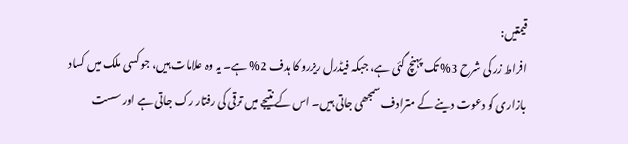قیمتیں:
افراط زر کی شرح 3% تک پہنچ گئی ہے، جبکہ فیڈرل ریزرو کا ہدف 2% ہے۔ یہ وہ علامات ہیں، جو کسی ملک میں کساد بازاری کو دعوت دینے کے مترادف سمجھی جاتی ہیں۔ اس کے نتیجے میں ترقی کی رفتار رک جاتی ہے اور سست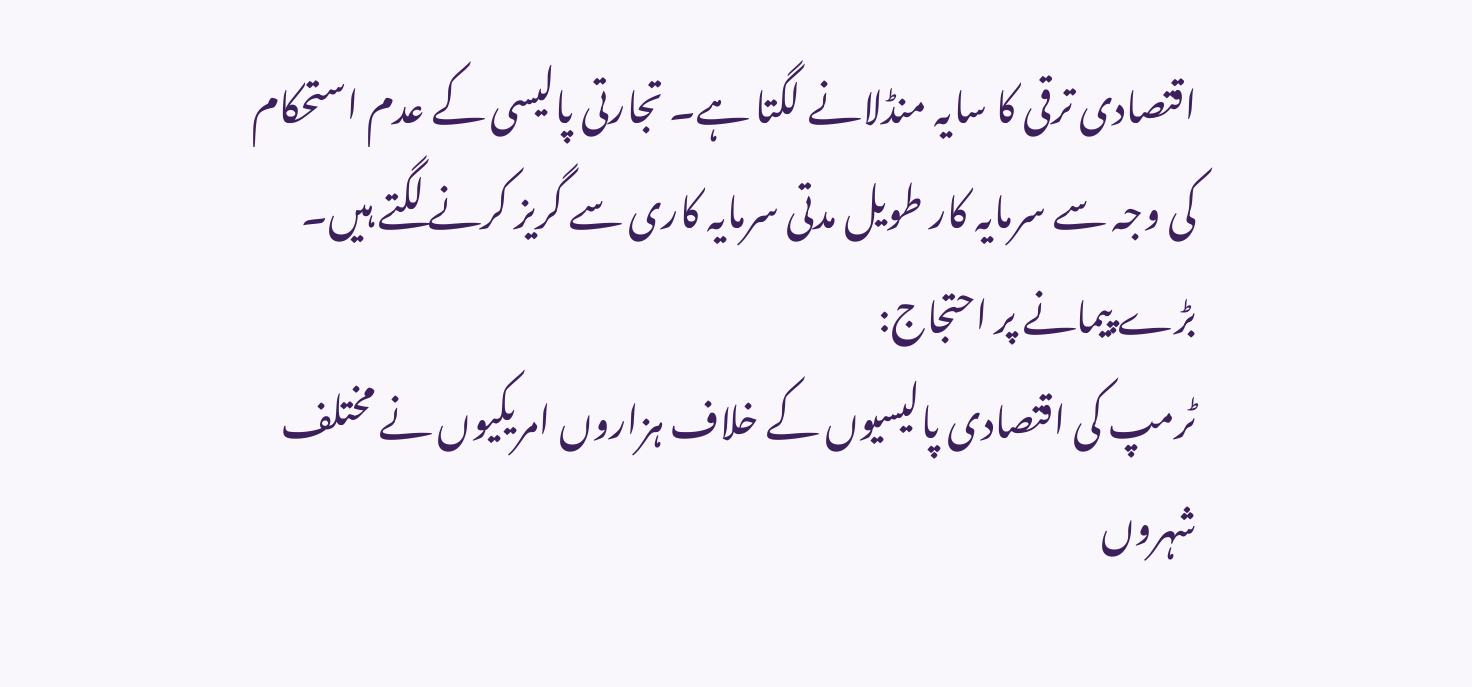اقتصادی ترقی کا سایہ منڈلانے لگتا ہے۔ تجارتی پالیسی کے عدم استحکام کی وجہ سے سرمایہ کار طویل مدتی سرمایہ کاری سے گریز کرنے لگتے ہیں۔
بڑے پیمانے پر احتجاج:
ٹرمپ کی اقتصادی پالیسیوں کے خلاف ہزاروں امریکیوں نے مختلف شہروں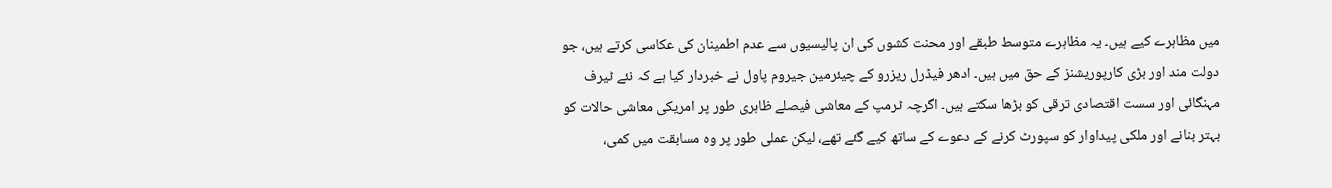میں مظاہرے کیے ہیں۔ یہ مظاہرے متوسط طبقے اور محنت کشوں کی ان پالیسیوں سے عدم اطمینان کی عکاسی کرتے ہیں، جو دولت مند اور بڑی کارپوریشنز کے حق میں ہیں۔ ادھر فیڈرل ریزرو کے چیئرمین جیروم پاول نے خبردار کیا ہے کہ نئے ٹیرف مہنگائی اور سست اقتصادی ترقی کو بڑھا سکتے ہیں۔ اگرچہ ٹرمپ کے معاشی فیصلے ظاہری طور پر امریکی معاشی حالات کو بہتر بنانے اور ملکی پیداوار کو سپورٹ کرنے کے دعوے کے ساتھ کیے گئے تھے، لیکن عملی طور پر وہ مسابقت میں کمی،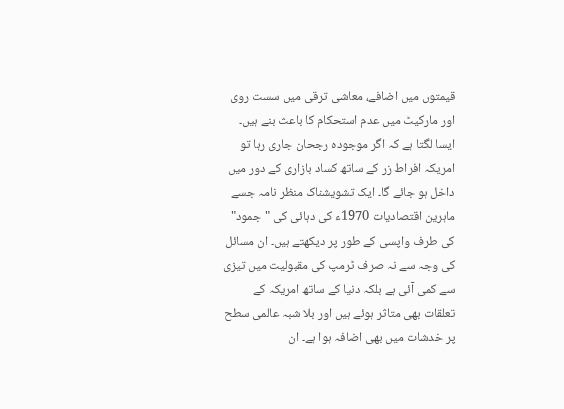قیمتوں میں اضافے، معاشی ترقی میں سست روی اور مارکیٹ میں عدم استحکام کا باعث بنے ہیں۔
ایسا لگتا ہے کہ اگر موجودہ رجحان جاری رہا تو امریکہ افراط زر کے ساتھ کساد بازاری کے دور میں داخل ہو جائے گا۔ ایک تشویشناک منظر نامہ جسے ماہرین اقتصادیات 1970ء کی دہائی کی "جمود" کی طرف واپسی کے طور پر دیکھتے ہیں۔ ان مسائل کی وجہ سے نہ صرف ٹرمپ کی مقبولیت میں تیزی سے کمی آئی ہے بلکہ دنیا کے ساتھ امریکہ کے تعلقات بھی متاثر ہوئے ہیں اور بلا شبہ عالمی سطح پر خدشات میں بھی اضافہ ہوا ہے۔ ان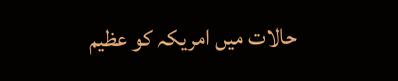حالات میں امریکہ کو عظیم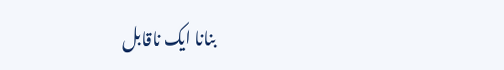بنانا ایک ناقابل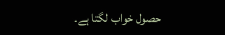حصول خواب لگتا ہے۔